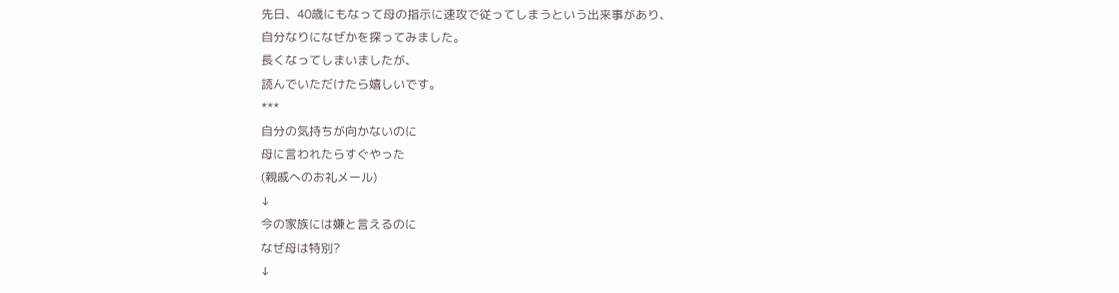先日、40歳にもなって母の指示に速攻で従ってしまうという出来事があり、
自分なりになぜかを探ってみました。
長くなってしまいましたが、
読んでいただけたら嬉しいです。
***
自分の気持ちが向かないのに
母に言われたらすぐやった
(親戚へのお礼メール)
↓
今の家族には嫌と言えるのに
なぜ母は特別?
↓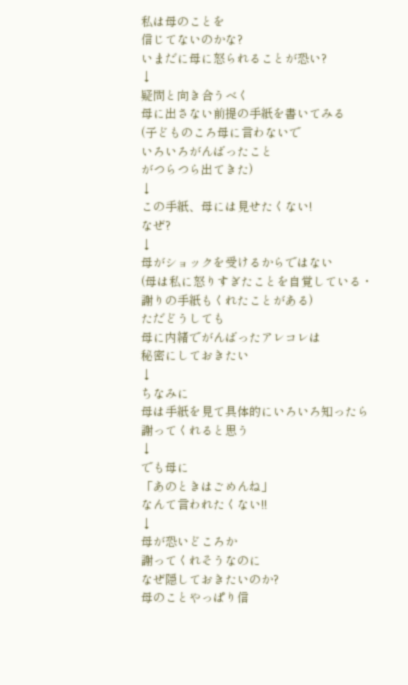私は母のことを
信じてないのかな?
いまだに母に怒られることが恐い?
↓
疑問と向き合うべく
母に出さない前提の手紙を書いてみる
(子どものころ母に言わないで
いろいろがんばったこと
がつらつら出てきた)
↓
この手紙、母には見せたくない!
なぜ?
↓
母がショックを受けるからではない
(母は私に怒りすぎたことを自覚している・
謝りの手紙もくれたことがある)
ただどうしても
母に内緒でがんばったアレコレは
秘密にしておきたい
↓
ちなみに
母は手紙を見て具体的にいろいろ知ったら
謝ってくれると思う
↓
でも母に
「あのときはごめんね」
なんて言われたくない!!
↓
母が恐いどころか
謝ってくれそうなのに
なぜ隠しておきたいのか?
母のことやっぱり信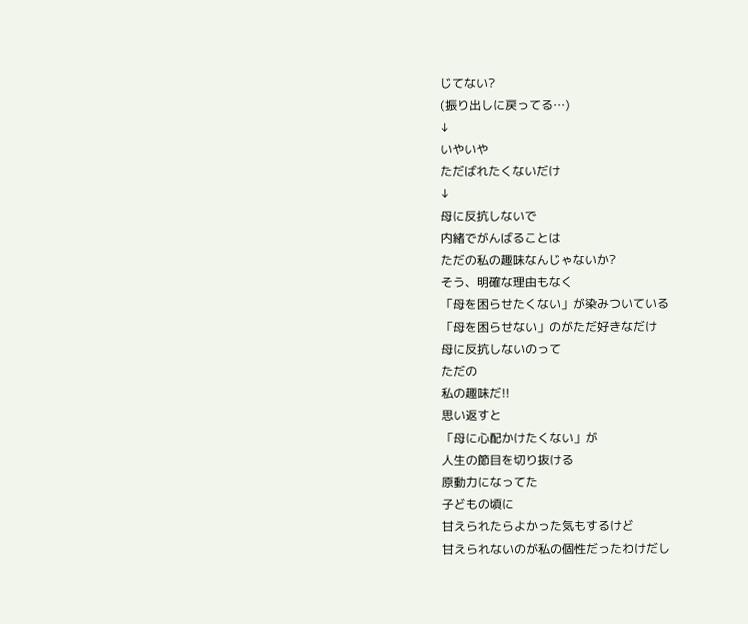じてない?
(振り出しに戻ってる…)
↓
いやいや
ただばれたくないだけ
↓
母に反抗しないで
内緒でがんばることは
ただの私の趣味なんじゃないか?
そう、明確な理由もなく
「母を困らせたくない」が染みついている
「母を困らせない」のがただ好きなだけ
母に反抗しないのって
ただの
私の趣味だ!!
思い返すと
「母に心配かけたくない」が
人生の節目を切り抜ける
原動力になってた
子どもの頃に
甘えられたらよかった気もするけど
甘えられないのが私の個性だったわけだし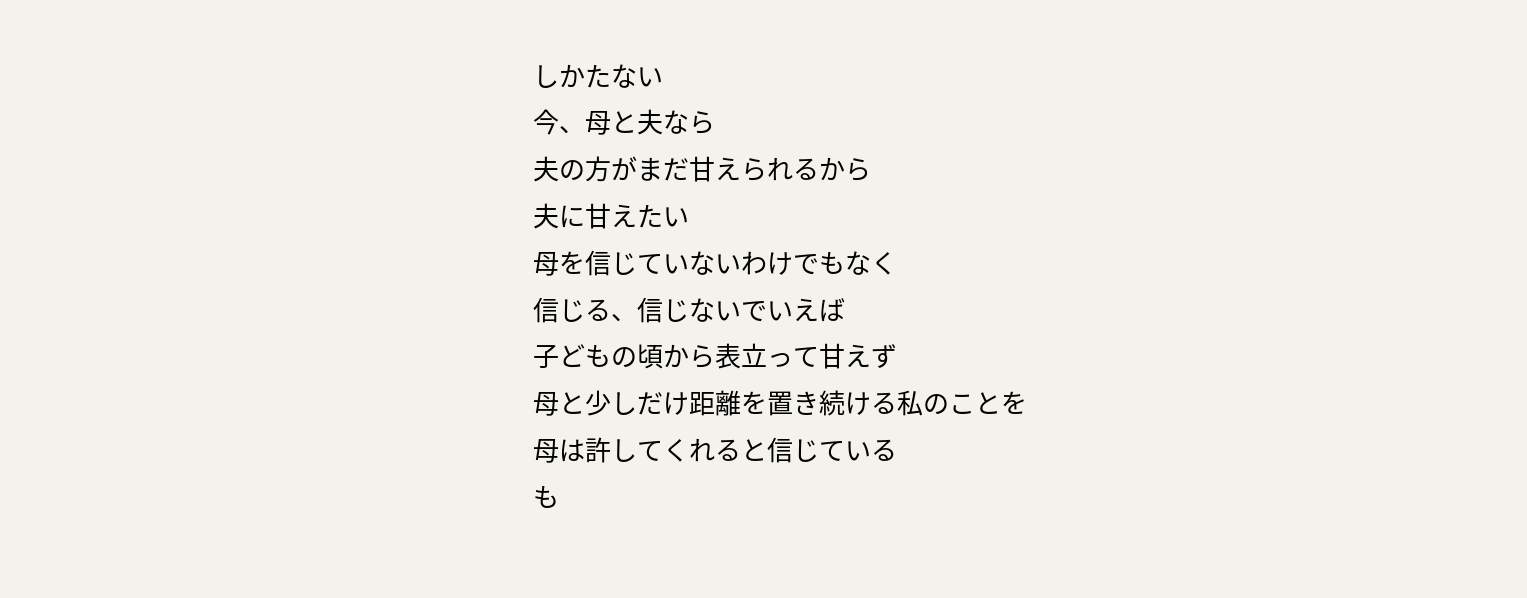しかたない
今、母と夫なら
夫の方がまだ甘えられるから
夫に甘えたい
母を信じていないわけでもなく
信じる、信じないでいえば
子どもの頃から表立って甘えず
母と少しだけ距離を置き続ける私のことを
母は許してくれると信じている
も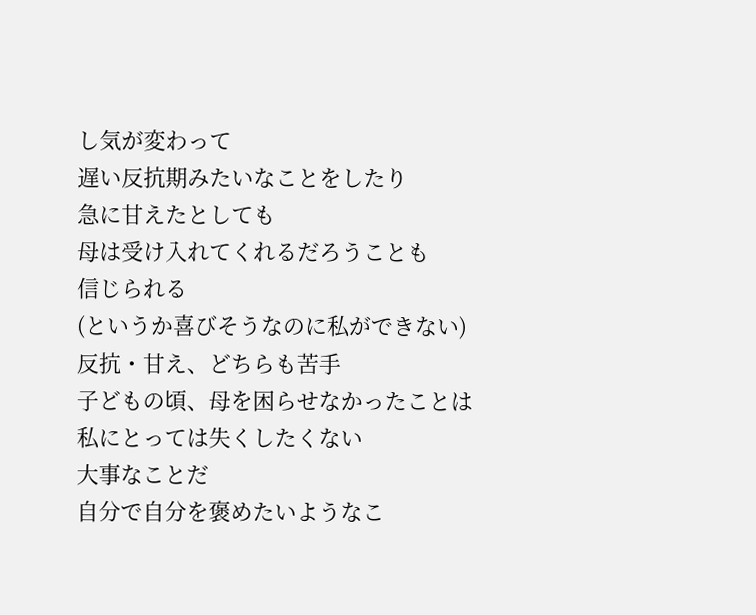し気が変わって
遅い反抗期みたいなことをしたり
急に甘えたとしても
母は受け入れてくれるだろうことも
信じられる
(というか喜びそうなのに私ができない)
反抗・甘え、どちらも苦手
子どもの頃、母を困らせなかったことは
私にとっては失くしたくない
大事なことだ
自分で自分を褒めたいようなこ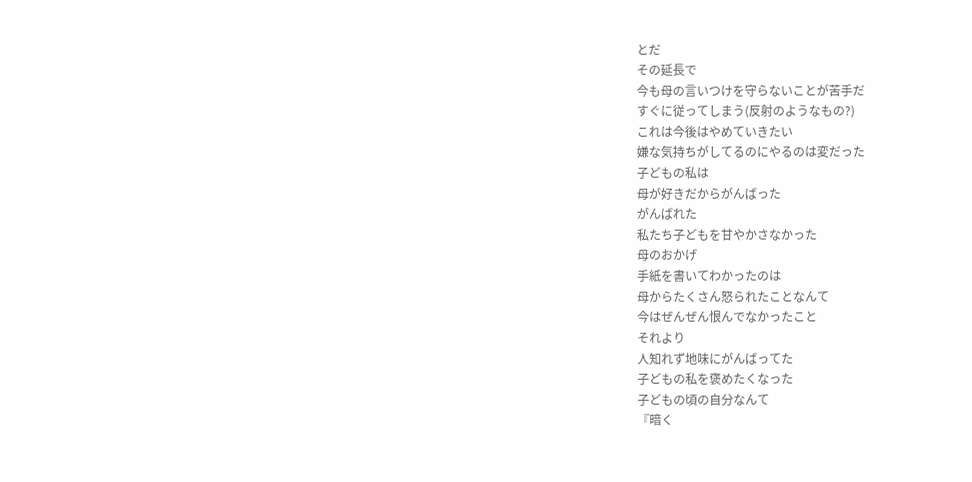とだ
その延長で
今も母の言いつけを守らないことが苦手だ
すぐに従ってしまう(反射のようなもの?)
これは今後はやめていきたい
嫌な気持ちがしてるのにやるのは変だった
子どもの私は
母が好きだからがんばった
がんばれた
私たち子どもを甘やかさなかった
母のおかげ
手紙を書いてわかったのは
母からたくさん怒られたことなんて
今はぜんぜん恨んでなかったこと
それより
人知れず地味にがんばってた
子どもの私を褒めたくなった
子どもの頃の自分なんて
『暗く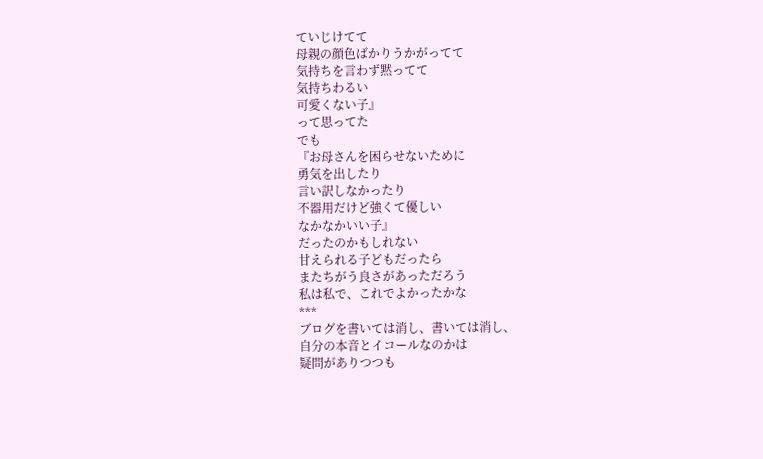ていじけてて
母親の顔色ばかりうかがってて
気持ちを言わず黙ってて
気持ちわるい
可愛くない子』
って思ってた
でも
『お母さんを困らせないために
勇気を出したり
言い訳しなかったり
不器用だけど強くて優しい
なかなかいい子』
だったのかもしれない
甘えられる子どもだったら
またちがう良さがあっただろう
私は私で、これでよかったかな
***
ブログを書いては消し、書いては消し、
自分の本音とイコールなのかは
疑問がありつつも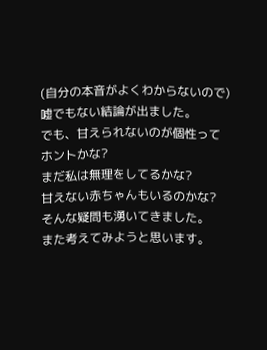(自分の本音がよくわからないので)
嘘でもない結論が出ました。
でも、甘えられないのが個性って
ホントかな?
まだ私は無理をしてるかな?
甘えない赤ちゃんもいるのかな?
そんな疑問も湧いてきました。
また考えてみようと思います。